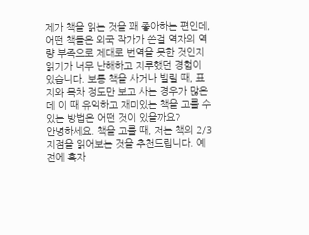제가 책을 읽는 것을 꽤 좋아하는 편인데, 어떤 책들은 외국 작가가 쓴걸 역자의 역량 부족으로 제대로 번역을 못한 것인지 읽기가 너무 난해하고 지루했던 경험이 있습니다. 보통 책을 사거나 빌릴 때, 표지와 목차 정도만 보고 사는 경우가 많은데 이 때 유익하고 재미있는 책을 고를 수 있는 방법은 어떤 것이 있을까요?
안녕하세요. 책을 고를 때, 저는 책의 2/3 지점을 읽어보는 것을 추천드립니다. 예전에 혹자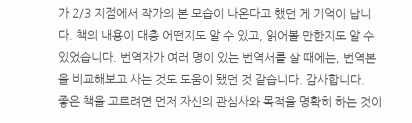가 2/3 지점에서 작가의 본 모습이 나온다고 했던 게 기억이 납니다. 책의 내용이 대충 어떤지도 알 수 있고, 읽어볼 만한지도 알 수 있었습니다. 번역자가 여러 명이 있는 번역서를 살 때에는, 번역본을 비교해보고 사는 것도 도움이 됐던 것 같습니다. 감사합니다.
좋은 책을 고르려면 먼저 자신의 관심사와 목적을 명확히 하는 것이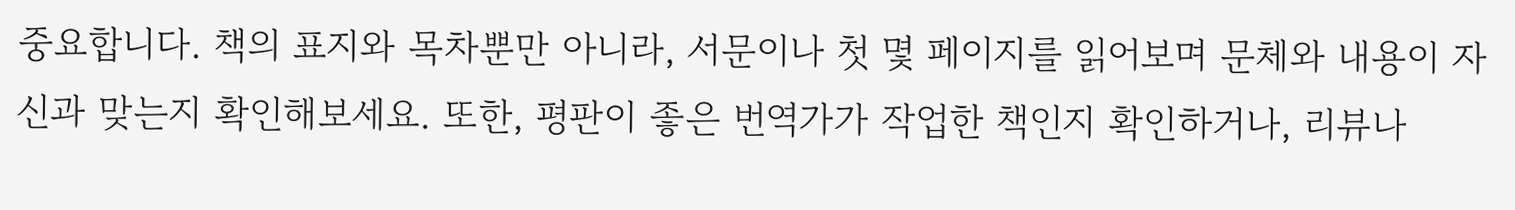중요합니다. 책의 표지와 목차뿐만 아니라, 서문이나 첫 몇 페이지를 읽어보며 문체와 내용이 자신과 맞는지 확인해보세요. 또한, 평판이 좋은 번역가가 작업한 책인지 확인하거나, 리뷰나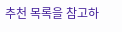추천 목록을 참고하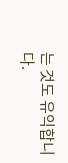는 것도 유익합니다.